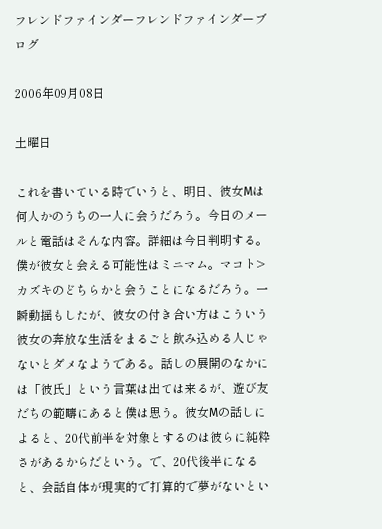フレンドファインダーフレンドファインダーブログ

2006年09月08日

土曜日

これを書いている時でいうと、明日、彼女Mは何人かのうちの一人に会うだろう。今日のメールと電話はそんな内容。詳細は今日判明する。僕が彼女と会える可能性はミニマム。マコト>カズキのどちらかと会うことになるだろう。一瞬動揺もしたが、彼女の付き合い方はこういう彼女の奔放な生活をまるごと飲み込める人じゃないとダメなようである。話しの展開のなかには「彼氏」という言葉は出ては来るが、遊び友だちの範疇にあると僕は思う。彼女Mの話しによると、20代前半を対象とするのは彼らに純粋さがあるからだという。で、20代後半になると、会話自体が現実的で打算的で夢がないとい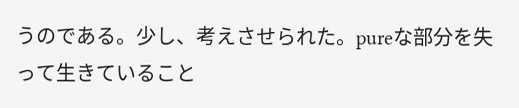うのである。少し、考えさせられた。pureな部分を失って生きていること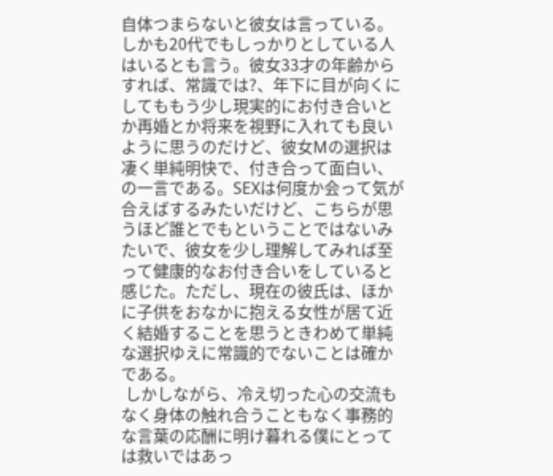自体つまらないと彼女は言っている。しかも20代でもしっかりとしている人はいるとも言う。彼女33才の年齢からすれば、常識では?、年下に目が向くにしてももう少し現実的にお付き合いとか再婚とか将来を視野に入れても良いように思うのだけど、彼女Mの選択は凄く単純明快で、付き合って面白い、の一言である。SEXは何度か会って気が合えばするみたいだけど、こちらが思うほど誰とでもということではないみたいで、彼女を少し理解してみれば至って健康的なお付き合いをしていると感じた。ただし、現在の彼氏は、ほかに子供をおなかに抱える女性が居て近く結婚することを思うときわめて単純な選択ゆえに常識的でないことは確かである。
 しかしながら、冷え切った心の交流もなく身体の触れ合うこともなく事務的な言葉の応酬に明け暮れる僕にとっては救いではあっ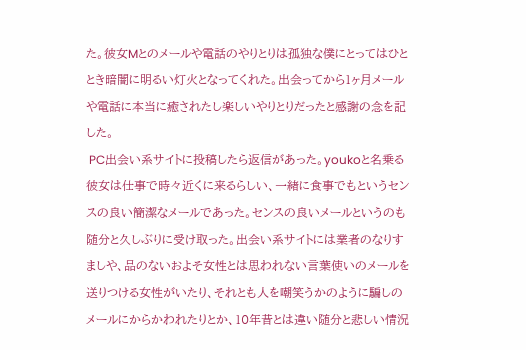た。彼女Mとのメールや電話のやりとりは孤独な僕にとってはひととき暗闇に明るい灯火となってくれた。出会ってから1ヶ月メールや電話に本当に癒されたし楽しいやりとりだったと感謝の念を記した。
 PC出会い系サイトに投稿したら返信があった。youkoと名乗る彼女は仕事で時々近くに来るらしい、一緒に食事でもというセンスの良い簡潔なメールであった。センスの良いメールというのも随分と久しぶりに受け取った。出会い系サイトには業者のなりすましや、品のないおよそ女性とは思われない言葉使いのメールを送りつける女性がいたり、それとも人を嘲笑うかのように騙しのメールにからかわれたりとか、10年昔とは違い随分と悲しい情況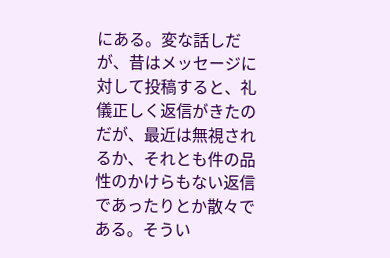にある。変な話しだが、昔はメッセージに対して投稿すると、礼儀正しく返信がきたのだが、最近は無視されるか、それとも件の品性のかけらもない返信であったりとか散々である。そうい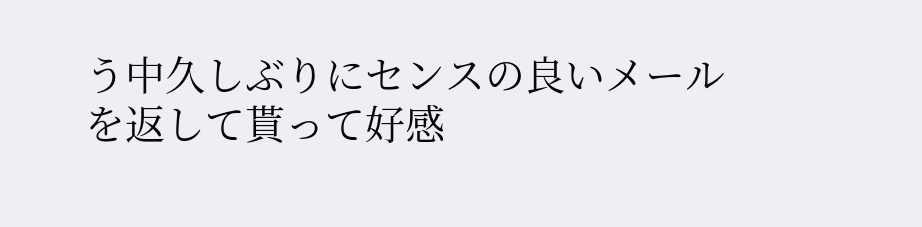う中久しぶりにセンスの良いメールを返して貰って好感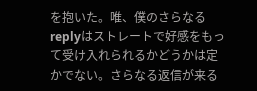を抱いた。唯、僕のさらなるreplyはストレートで好感をもって受け入れられるかどうかは定かでない。さらなる返信が来る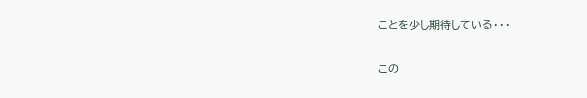ことを少し期待している・・・

この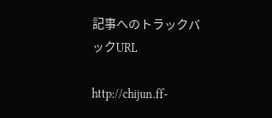記事へのトラックバックURL

http://chijun.ff-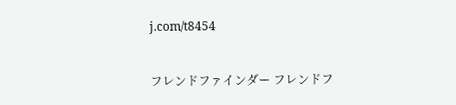j.com/t8454


フレンドファインダー フレンドフ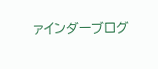ァインダーブログ